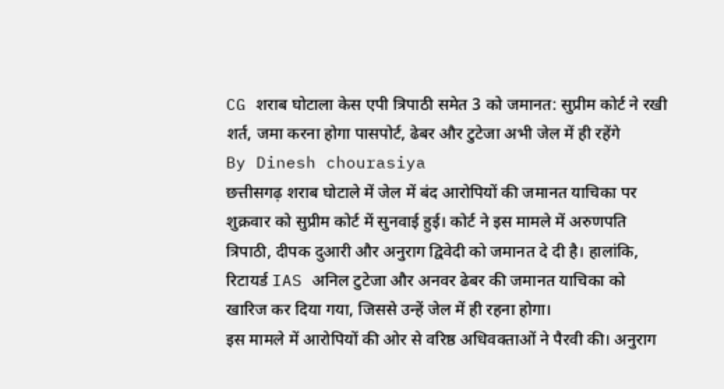CG शराब घोटाला केस एपी त्रिपाठी समेत 3 को जमानत: सुप्रीम कोर्ट ने रखी शर्त, जमा करना होगा पासपोर्ट, ढेबर और टुटेजा अभी जेल में ही रहेंगे
By Dinesh chourasiya
छत्तीसगढ़ शराब घोटाले में जेल में बंद आरोपियों की जमानत याचिका पर शुक्रवार को सुप्रीम कोर्ट में सुनवाई हुई। कोर्ट ने इस मामले में अरुणपति त्रिपाठी, दीपक दुआरी और अनुराग द्विवेदी को जमानत दे दी है। हालांकि, रिटायर्ड IAS अनिल टुटेजा और अनवर ढेबर की जमानत याचिका को खारिज कर दिया गया, जिससे उन्हें जेल में ही रहना होगा।
इस मामले में आरोपियों की ओर से वरिष्ठ अधिवक्ताओं ने पैरवी की। अनुराग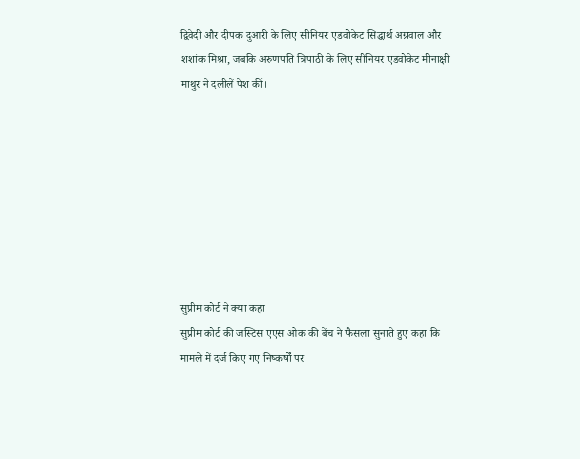द्विवेदी और दीपक दुआरी के लिए सीनियर एडवोकेट सिद्धार्थ अग्रवाल और शशांक मिश्रा, जबकि अरुणपति त्रिपाठी के लिए सीनियर एडवोकेट मीनाक्षी माथुर ने दलीलें पेश कीं।








सुप्रीम कोर्ट ने क्या कहा
सुप्रीम कोर्ट की जस्टिस एएस ओक की बेंच ने फैसला सुनाते हुए कहा कि मामले में दर्ज किए गए निष्कर्षों पर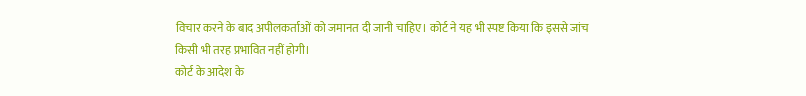विचार करने के बाद अपीलकर्ताओं को जमानत दी जानी चाहिए। कोर्ट ने यह भी स्पष्ट किया कि इससे जांच किसी भी तरह प्रभावित नहीं होगी।
कोर्ट के आदेश के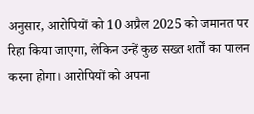अनुसार, आरोपियों को 10 अप्रैल 2025 को जमानत पर रिहा किया जाएगा, लेकिन उन्हें कुछ सख्त शर्तों का पालन करना होगा। आरोपियों को अपना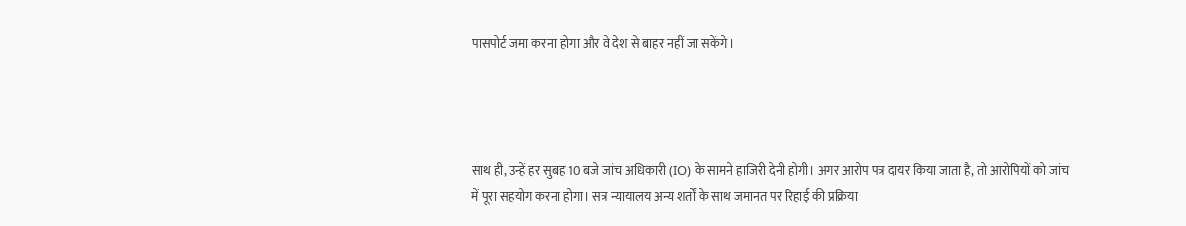पासपोर्ट जमा करना होगा और वे देश से बाहर नहीं जा सकेंगे।




साथ ही, उन्हें हर सुबह 10 बजे जांच अधिकारी (IO) के सामने हाजिरी देनी होगी। अगर आरोप पत्र दायर किया जाता है, तो आरोपियों को जांच में पूरा सहयोग करना होगा। सत्र न्यायालय अन्य शर्तों के साथ जमानत पर रिहाई की प्रक्रिया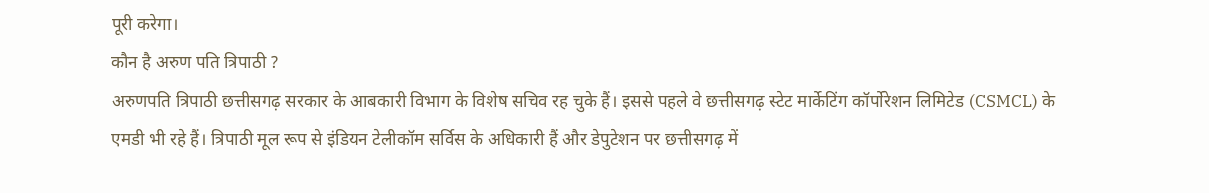पूरी करेगा।
कौन है अरुण पति त्रिपाठी ?
अरुणपति त्रिपाठी छत्तीसगढ़ सरकार के आबकारी विभाग के विशेष सचिव रह चुके हैं। इससे पहले वे छत्तीसगढ़ स्टेट मार्केटिंग कॉर्पोरेशन लिमिटेड (CSMCL) के एमडी भी रहे हैं। त्रिपाठी मूल रूप से इंडियन टेलीकॉम सर्विस के अधिकारी हैं और डेपुटेशन पर छत्तीसगढ़ में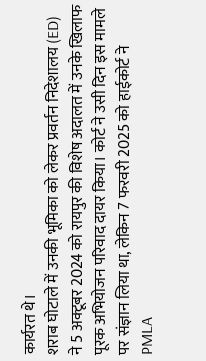कार्यरत थे।
शराब घोटाले में उनकी भूमिका को लेकर प्रवर्तन निदेशालय (ED) ने 5 अक्टूबर 2024 को रायपुर की विशेष अदालत में उनके खिलाफ पूरक अभियोजन परिवाद दायर किया। कोर्ट ने उसी दिन इस मामले पर संज्ञान लिया था, लेकिन 7 फरवरी 2025 को हाईकोर्ट ने PMLA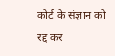कोर्ट के संज्ञान को रद्द कर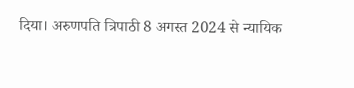दिया। अरुणपति त्रिपाठी 8 अगस्त 2024 से न्यायिक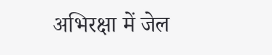अभिरक्षा में जेल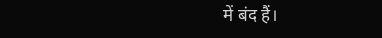में बंद हैं।